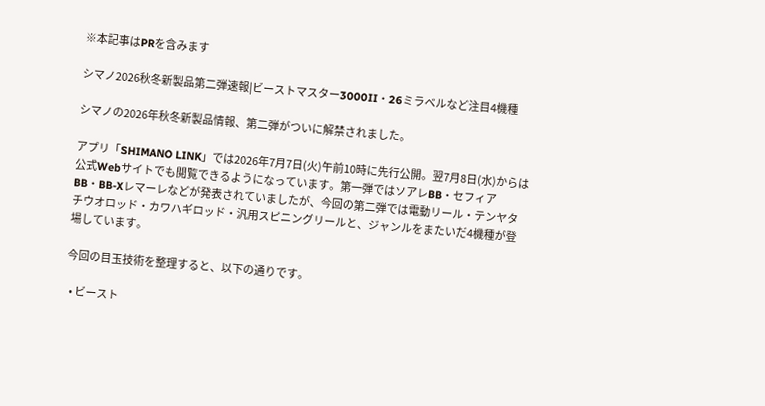※本記事はPRを含みます

シマノ2026秋冬新製品第二弾速報|ビーストマスター3000II・26ミラベルなど注目4機種

シマノの2026年秋冬新製品情報、第二弾がついに解禁されました。

アプリ「SHIMANO LINK」では2026年7月7日(火)午前10時に先行公開。翌7月8日(水)からは公式Webサイトでも閲覧できるようになっています。第一弾ではソアレBB・セフィアBB・BB-Xレマーレなどが発表されていましたが、今回の第二弾では電動リール・テンヤタチウオロッド・カワハギロッド・汎用スピニングリールと、ジャンルをまたいだ4機種が登場しています。

今回の目玉技術を整理すると、以下の通りです。

  • ビースト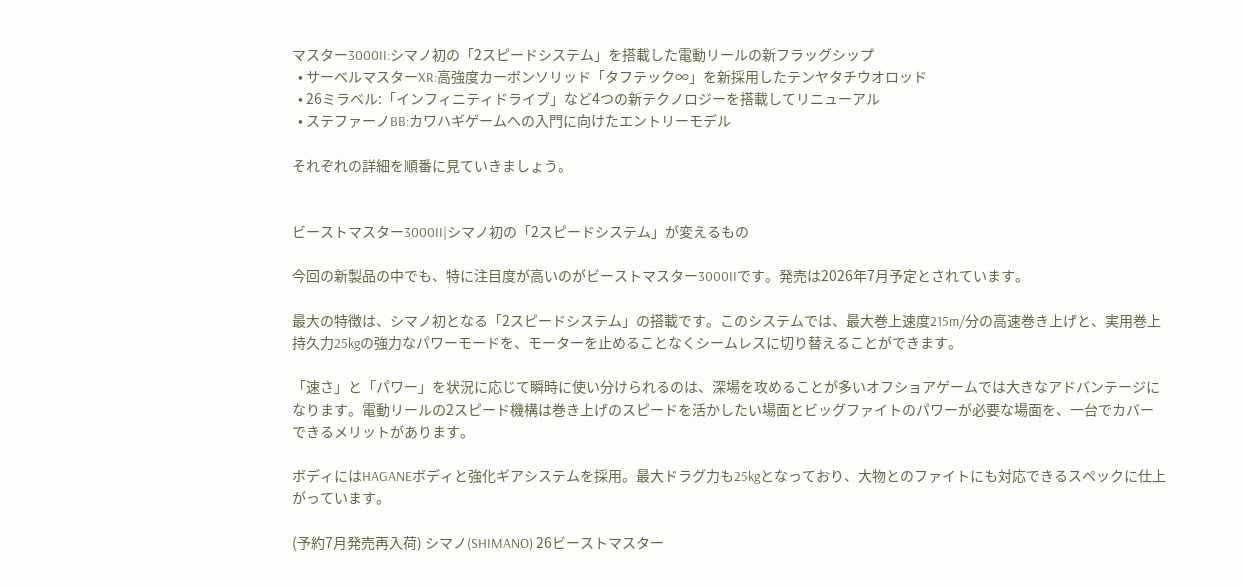マスター3000II:シマノ初の「2スピードシステム」を搭載した電動リールの新フラッグシップ
  • サーベルマスターXR:高強度カーボンソリッド「タフテック∞」を新採用したテンヤタチウオロッド
  • 26ミラベル:「インフィニティドライブ」など4つの新テクノロジーを搭載してリニューアル
  • ステファーノBB:カワハギゲームへの入門に向けたエントリーモデル

それぞれの詳細を順番に見ていきましょう。


ビーストマスター3000II|シマノ初の「2スピードシステム」が変えるもの

今回の新製品の中でも、特に注目度が高いのがビーストマスター3000IIです。発売は2026年7月予定とされています。

最大の特徴は、シマノ初となる「2スピードシステム」の搭載です。このシステムでは、最大巻上速度215m/分の高速巻き上げと、実用巻上持久力25kgの強力なパワーモードを、モーターを止めることなくシームレスに切り替えることができます。

「速さ」と「パワー」を状況に応じて瞬時に使い分けられるのは、深場を攻めることが多いオフショアゲームでは大きなアドバンテージになります。電動リールの2スピード機構は巻き上げのスピードを活かしたい場面とビッグファイトのパワーが必要な場面を、一台でカバーできるメリットがあります。

ボディにはHAGANEボディと強化ギアシステムを採用。最大ドラグ力も25kgとなっており、大物とのファイトにも対応できるスペックに仕上がっています。

(予約7月発売再入荷) シマノ(SHIMANO) 26ビーストマスター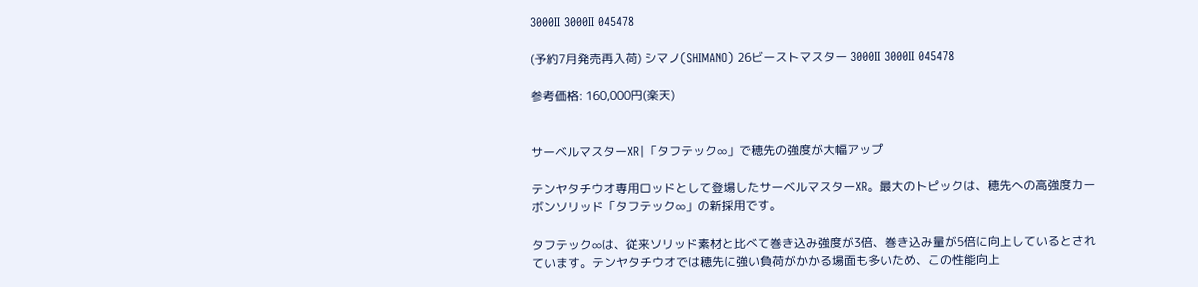3000II 3000II 045478

(予約7月発売再入荷) シマノ(SHIMANO) 26ビーストマスター 3000II 3000II 045478

参考価格: 160,000円(楽天)


サーベルマスターXR|「タフテック∞」で穂先の強度が大幅アップ

テンヤタチウオ専用ロッドとして登場したサーベルマスターXR。最大のトピックは、穂先への高強度カーボンソリッド「タフテック∞」の新採用です。

タフテック∞は、従来ソリッド素材と比べて巻き込み強度が3倍、巻き込み量が5倍に向上しているとされています。テンヤタチウオでは穂先に強い負荷がかかる場面も多いため、この性能向上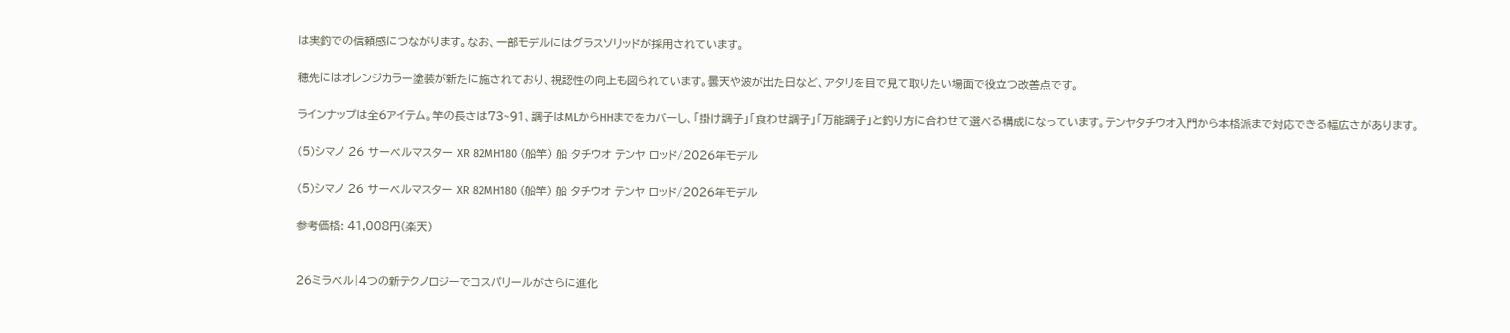は実釣での信頼感につながります。なお、一部モデルにはグラスソリッドが採用されています。

穂先にはオレンジカラー塗装が新たに施されており、視認性の向上も図られています。曇天や波が出た日など、アタリを目で見て取りたい場面で役立つ改善点です。

ラインナップは全6アイテム。竿の長さは73~91、調子はMLからHHまでをカバーし、「掛け調子」「食わせ調子」「万能調子」と釣り方に合わせて選べる構成になっています。テンヤタチウオ入門から本格派まで対応できる幅広さがあります。

(5)シマノ 26 サーベルマスター XR 82MH180 (船竿) 船 タチウオ テンヤ ロッド/2026年モデル

(5)シマノ 26 サーベルマスター XR 82MH180 (船竿) 船 タチウオ テンヤ ロッド/2026年モデル

参考価格: 41,008円(楽天)


26ミラベル|4つの新テクノロジーでコスパリールがさらに進化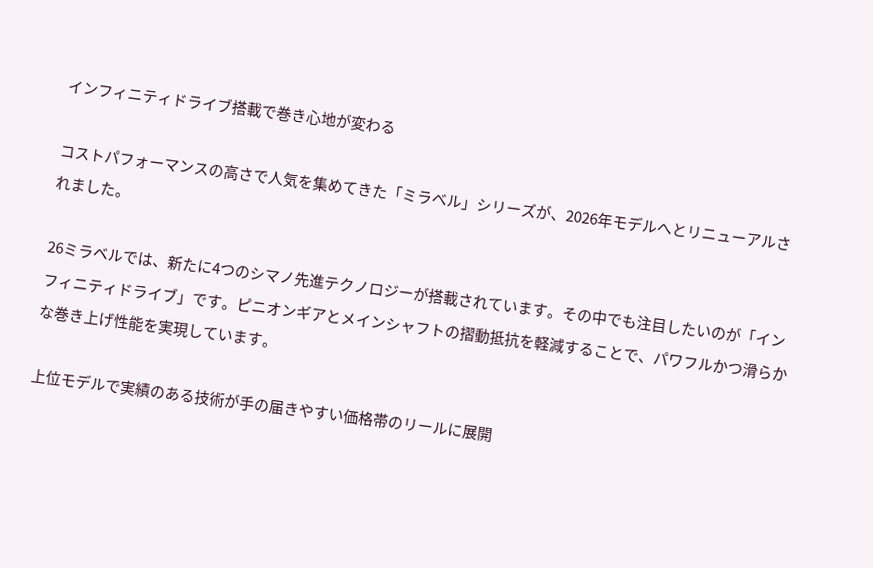インフィニティドライブ搭載で巻き心地が変わる

コストパフォーマンスの高さで人気を集めてきた「ミラベル」シリーズが、2026年モデルへとリニューアルされました。

26ミラベルでは、新たに4つのシマノ先進テクノロジーが搭載されています。その中でも注目したいのが「インフィニティドライブ」です。ピニオンギアとメインシャフトの摺動抵抗を軽減することで、パワフルかつ滑らかな巻き上げ性能を実現しています。

上位モデルで実績のある技術が手の届きやすい価格帯のリールに展開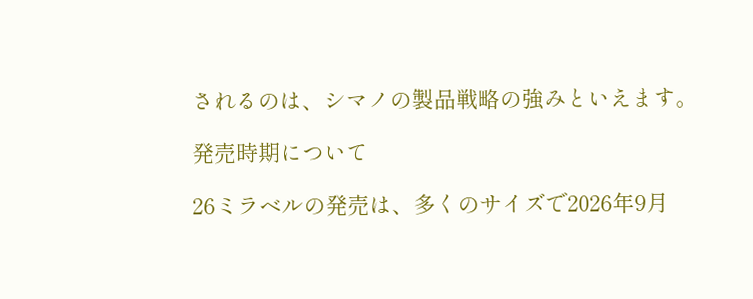されるのは、シマノの製品戦略の強みといえます。

発売時期について

26ミラベルの発売は、多くのサイズで2026年9月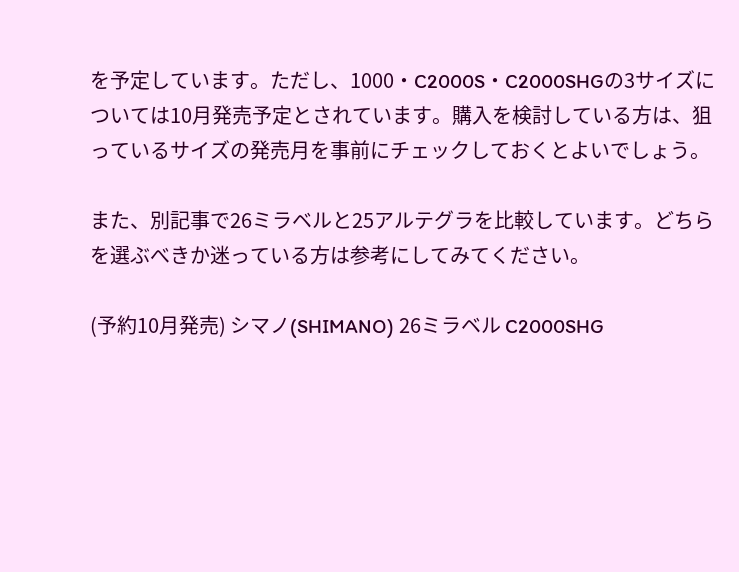を予定しています。ただし、1000・C2000S・C2000SHGの3サイズについては10月発売予定とされています。購入を検討している方は、狙っているサイズの発売月を事前にチェックしておくとよいでしょう。

また、別記事で26ミラベルと25アルテグラを比較しています。どちらを選ぶべきか迷っている方は参考にしてみてください。

(予約10月発売) シマノ(SHIMANO) 26ミラベル C2000SHG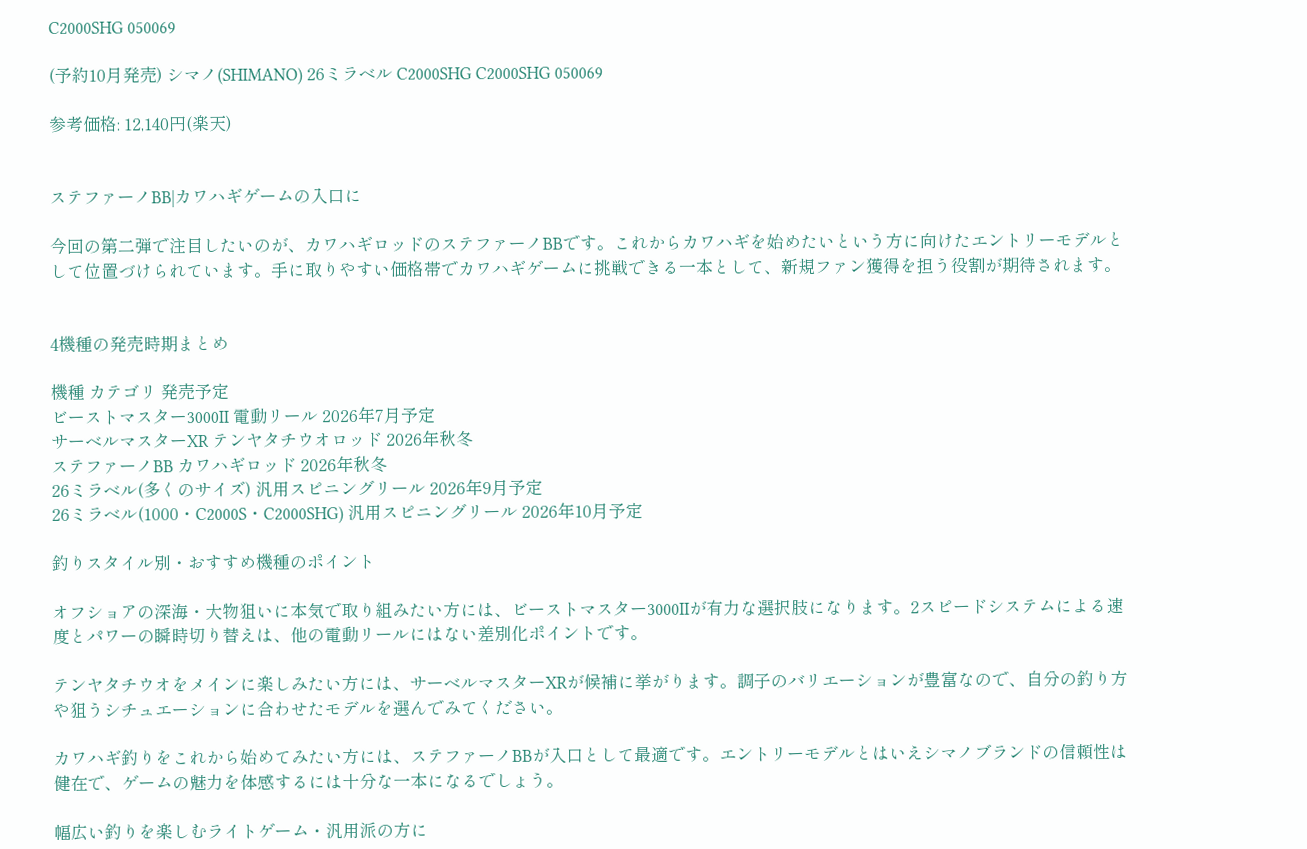C2000SHG 050069

(予約10月発売) シマノ(SHIMANO) 26ミラベル C2000SHG C2000SHG 050069

参考価格: 12,140円(楽天)


ステファーノBB|カワハギゲームの入口に

今回の第二弾で注目したいのが、カワハギロッドのステファーノBBです。これからカワハギを始めたいという方に向けたエントリーモデルとして位置づけられています。手に取りやすい価格帯でカワハギゲームに挑戦できる一本として、新規ファン獲得を担う役割が期待されます。


4機種の発売時期まとめ

機種 カテゴリ 発売予定
ビーストマスター3000II 電動リール 2026年7月予定
サーベルマスターXR テンヤタチウオロッド 2026年秋冬
ステファーノBB カワハギロッド 2026年秋冬
26ミラベル(多くのサイズ) 汎用スピニングリール 2026年9月予定
26ミラベル(1000・C2000S・C2000SHG) 汎用スピニングリール 2026年10月予定

釣りスタイル別・おすすめ機種のポイント

オフショアの深海・大物狙いに本気で取り組みたい方には、ビーストマスター3000IIが有力な選択肢になります。2スピードシステムによる速度とパワーの瞬時切り替えは、他の電動リールにはない差別化ポイントです。

テンヤタチウオをメインに楽しみたい方には、サーベルマスターXRが候補に挙がります。調子のバリエーションが豊富なので、自分の釣り方や狙うシチュエーションに合わせたモデルを選んでみてください。

カワハギ釣りをこれから始めてみたい方には、ステファーノBBが入口として最適です。エントリーモデルとはいえシマノブランドの信頼性は健在で、ゲームの魅力を体感するには十分な一本になるでしょう。

幅広い釣りを楽しむライトゲーム・汎用派の方に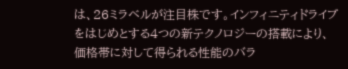は、26ミラベルが注目株です。インフィニティドライブをはじめとする4つの新テクノロジーの搭載により、価格帯に対して得られる性能のバラ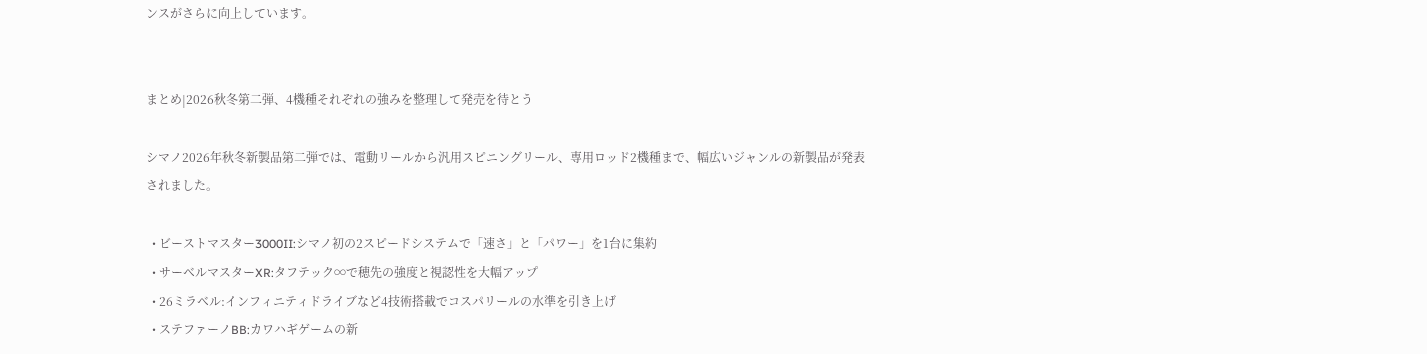ンスがさらに向上しています。


まとめ|2026秋冬第二弾、4機種それぞれの強みを整理して発売を待とう

シマノ2026年秋冬新製品第二弾では、電動リールから汎用スピニングリール、専用ロッド2機種まで、幅広いジャンルの新製品が発表されました。

  • ビーストマスター3000II:シマノ初の2スピードシステムで「速さ」と「パワー」を1台に集約
  • サーベルマスターXR:タフテック∞で穂先の強度と視認性を大幅アップ
  • 26ミラベル:インフィニティドライブなど4技術搭載でコスパリールの水準を引き上げ
  • ステファーノBB:カワハギゲームの新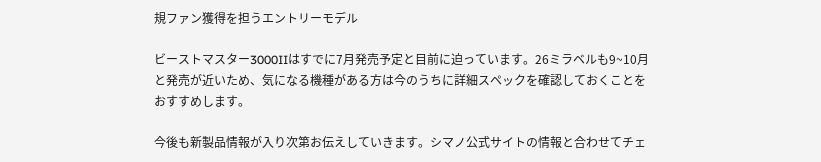規ファン獲得を担うエントリーモデル

ビーストマスター3000IIはすでに7月発売予定と目前に迫っています。26ミラベルも9~10月と発売が近いため、気になる機種がある方は今のうちに詳細スペックを確認しておくことをおすすめします。

今後も新製品情報が入り次第お伝えしていきます。シマノ公式サイトの情報と合わせてチェ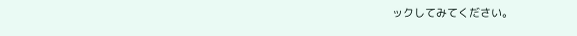ックしてみてください。